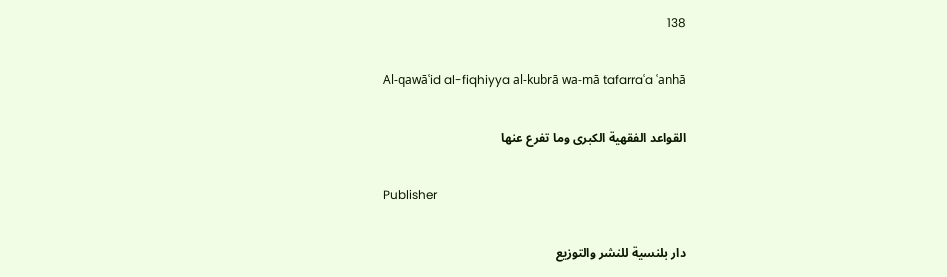138

Al-qawāʿid al-fiqhiyya al-kubrā wa-mā tafarraʿa ʿanhā

القواعد الفقهية الكبرى وما تفرع عنها

Publisher

دار بلنسية للنشر والتوزيع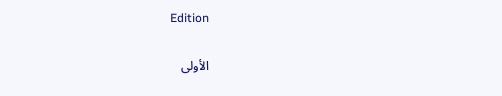Edition

الأولى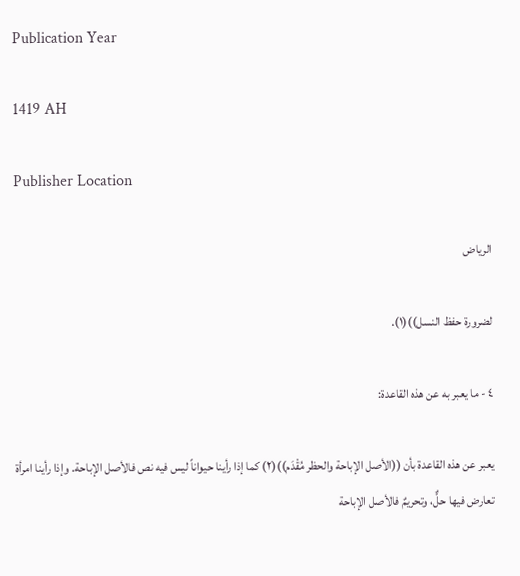Publication Year

1419 AH

Publisher Location

الرياض

لضرورة حفظ النسل))(١).

٤ - ما يعبر به عن هذه القاعدة:

يعبر عن هذه القاعدة بأن ((الأصل الإباحة والحظر مُقْدَم))(٢) كما إذا رأينا حيواناً ليس فيه نص فالأصل الإباحة. وإذا رأينا امرأة تعارض فيها حلٌّ، وتحريمٌ فالأصل الإباحة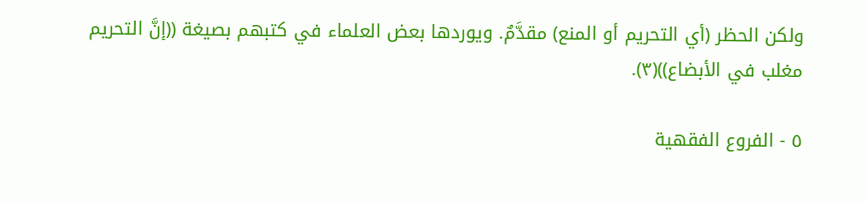ولكن الحظر (أي التحريم أو المنع) مقدَّمٌ. ويوردها بعض العلماء في كتبهم بصيغة ((إنَّ التحريم مغلب في الأبضاع))(٣).

٥ - الفروع الفقهية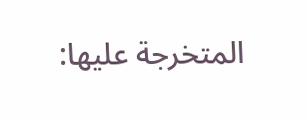المتخرجة عليها: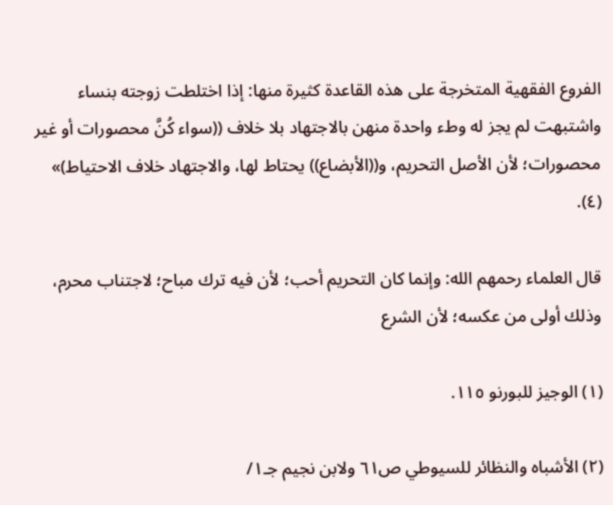الفروع الفقهية المتخرجة على هذه القاعدة كثيرة منها: إذا اختلطت زوجته بنساء واشتبهت لم يجز له وطء واحدة منهن بالاجتهاد بلا خلاف ((سواء كُنَّ محصورات أو غير محصورات؛ لأن الأصل التحريم، و((الأبضاع)) يحتاط لها، والاجتهاد خلاف الاحتياط)» (٤).

قال العلماء رحمهم الله: وإنما كان التحريم أحب؛ لأن فيه ترك مباح؛ لاجتناب محرم، وذلك أولى من عكسه؛ لأن الشرع

(١) الوجيز للبورنو ١١٥.

(٢) الأشباه والنظائر للسيوطي ص٦١ ولابن نجيم جـ١/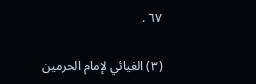٦٧ .

(٣) الغيائي لإمام الحرمين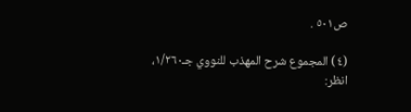ص٥٠١ .

(٤) المجموع شرح المهذب للنووي جـ١/٢٦٠، انظر: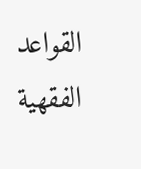القواعد الفقهية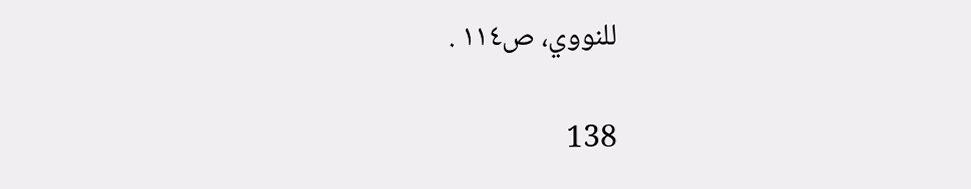للنووي، ص١١٤ .

138